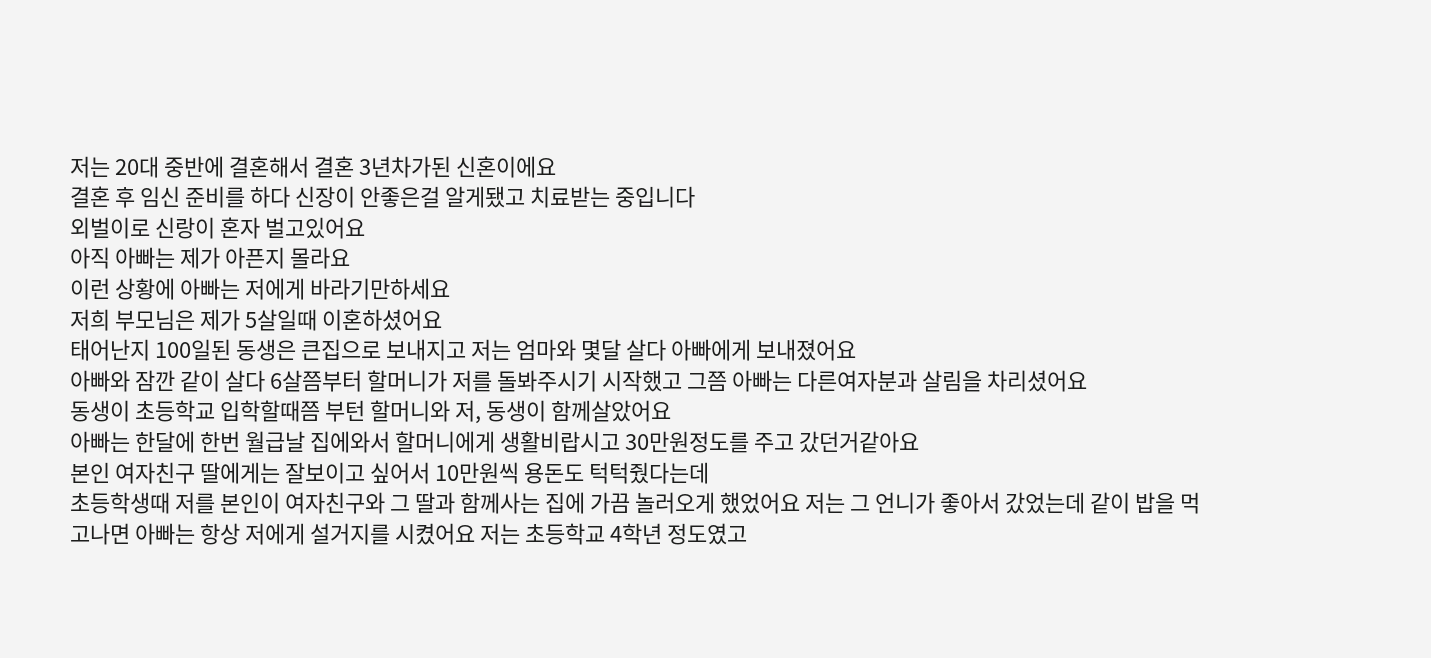저는 20대 중반에 결혼해서 결혼 3년차가된 신혼이에요
결혼 후 임신 준비를 하다 신장이 안좋은걸 알게됐고 치료받는 중입니다
외벌이로 신랑이 혼자 벌고있어요
아직 아빠는 제가 아픈지 몰라요
이런 상황에 아빠는 저에게 바라기만하세요
저희 부모님은 제가 5살일때 이혼하셨어요
태어난지 100일된 동생은 큰집으로 보내지고 저는 엄마와 몇달 살다 아빠에게 보내졌어요
아빠와 잠깐 같이 살다 6살쯤부터 할머니가 저를 돌봐주시기 시작했고 그쯤 아빠는 다른여자분과 살림을 차리셨어요
동생이 초등학교 입학할때쯤 부턴 할머니와 저, 동생이 함께살았어요
아빠는 한달에 한번 월급날 집에와서 할머니에게 생활비랍시고 30만원정도를 주고 갔던거같아요
본인 여자친구 딸에게는 잘보이고 싶어서 10만원씩 용돈도 턱턱줬다는데
초등학생때 저를 본인이 여자친구와 그 딸과 함께사는 집에 가끔 놀러오게 했었어요 저는 그 언니가 좋아서 갔었는데 같이 밥을 먹고나면 아빠는 항상 저에게 설거지를 시켰어요 저는 초등학교 4학년 정도였고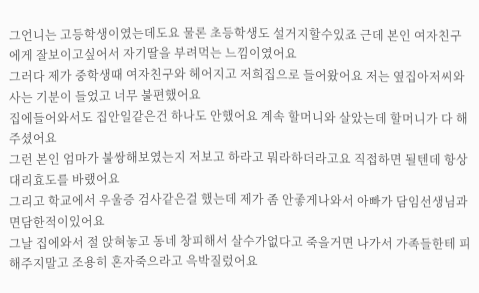그언니는 고등학생이였는데도요 물론 초등학생도 설거지할수있죠 근데 본인 여자친구에게 잘보이고싶어서 자기딸을 부려먹는 느낌이였어요
그러다 제가 중학생때 여자친구와 헤어지고 저희집으로 들어왔어요 저는 옆집아저씨와 사는 기분이 들었고 너무 불편했어요
집에들어와서도 집안일같은건 하나도 안했어요 계속 할머니와 살았는데 할머니가 다 해주셨어요
그런 본인 엄마가 불쌍해보였는지 저보고 하라고 뭐라하더라고요 직접하면 될텐데 항상 대리효도를 바랬어요
그리고 학교에서 우울증 검사같은걸 했는데 제가 좀 안좋게나와서 아빠가 담임선생님과 면담한적이있어요
그날 집에와서 절 앉혀놓고 동네 창피해서 살수가없다고 죽을거면 나가서 가족들한테 피해주지말고 조용히 혼자죽으라고 윽박질렀어요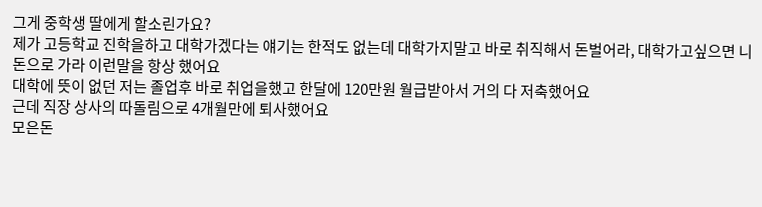그게 중학생 딸에게 할소린가요?
제가 고등학교 진학을하고 대학가겠다는 얘기는 한적도 없는데 대학가지말고 바로 취직해서 돈벌어라, 대학가고싶으면 니돈으로 가라 이런말을 항상 했어요
대학에 뜻이 없던 저는 졸업후 바로 취업을했고 한달에 120만원 월급받아서 거의 다 저축했어요
근데 직장 상사의 따돌림으로 4개월만에 퇴사했어요
모은돈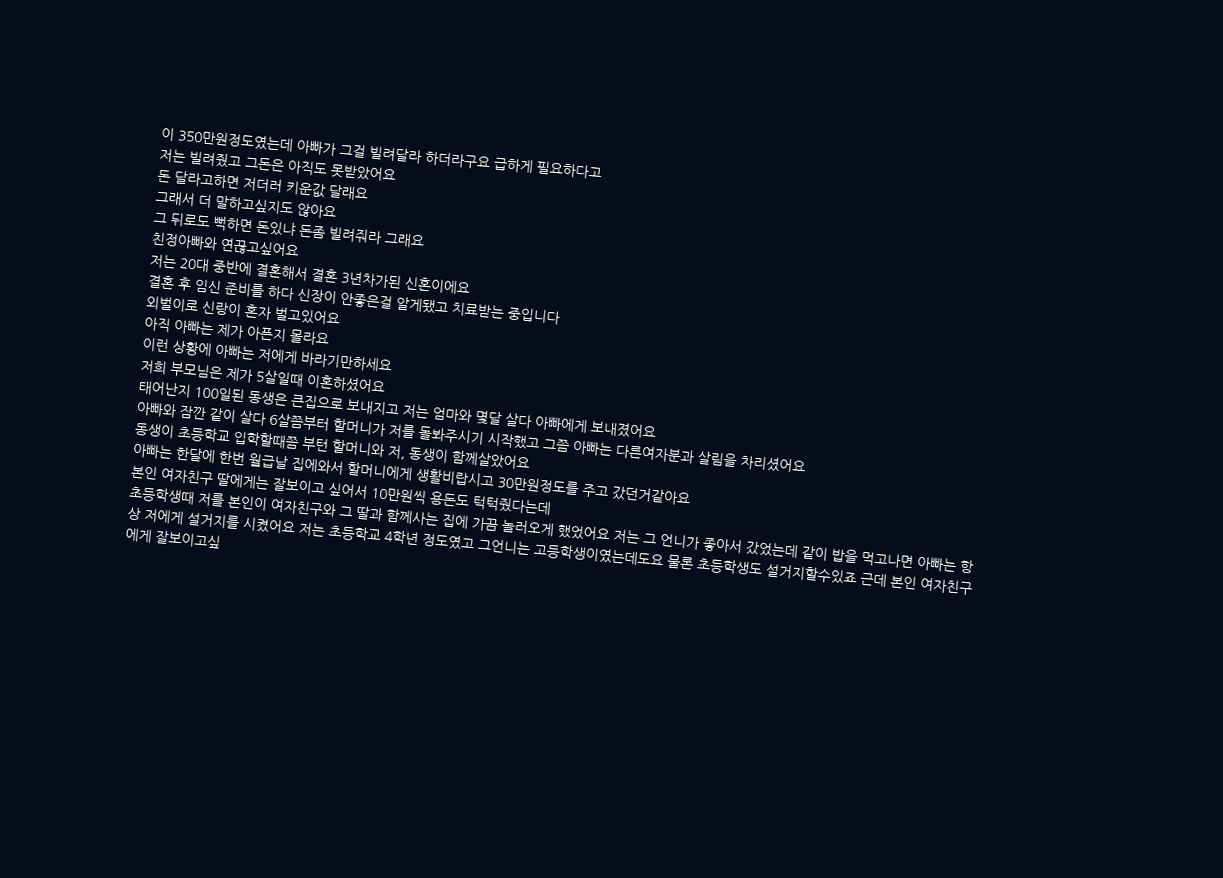이 350만원정도였는데 아빠가 그걸 빌려달라 하더라구요 급하게 필요하다고
저는 빌려줬고 그돈은 아직도 못받았어요
돈 달라고하면 저더러 키운값 달래요
그래서 더 말하고싶지도 않아요
그 뒤로도 뻑하면 돈있냐 돈좀 빌려줘라 그래요
친정아빠와 연끊고싶어요
저는 20대 중반에 결혼해서 결혼 3년차가된 신혼이에요
결혼 후 임신 준비를 하다 신장이 안좋은걸 알게됐고 치료받는 중입니다
외벌이로 신랑이 혼자 벌고있어요
아직 아빠는 제가 아픈지 몰라요
이런 상황에 아빠는 저에게 바라기만하세요
저희 부모님은 제가 5살일때 이혼하셨어요
태어난지 100일된 동생은 큰집으로 보내지고 저는 엄마와 몇달 살다 아빠에게 보내졌어요
아빠와 잠깐 같이 살다 6살쯤부터 할머니가 저를 돌봐주시기 시작했고 그쯤 아빠는 다른여자분과 살림을 차리셨어요
동생이 초등학교 입학할때쯤 부턴 할머니와 저, 동생이 함께살았어요
아빠는 한달에 한번 월급날 집에와서 할머니에게 생활비랍시고 30만원정도를 주고 갔던거같아요
본인 여자친구 딸에게는 잘보이고 싶어서 10만원씩 용돈도 턱턱줬다는데
초등학생때 저를 본인이 여자친구와 그 딸과 함께사는 집에 가끔 놀러오게 했었어요 저는 그 언니가 좋아서 갔었는데 같이 밥을 먹고나면 아빠는 항상 저에게 설거지를 시켰어요 저는 초등학교 4학년 정도였고 그언니는 고등학생이였는데도요 물론 초등학생도 설거지할수있죠 근데 본인 여자친구에게 잘보이고싶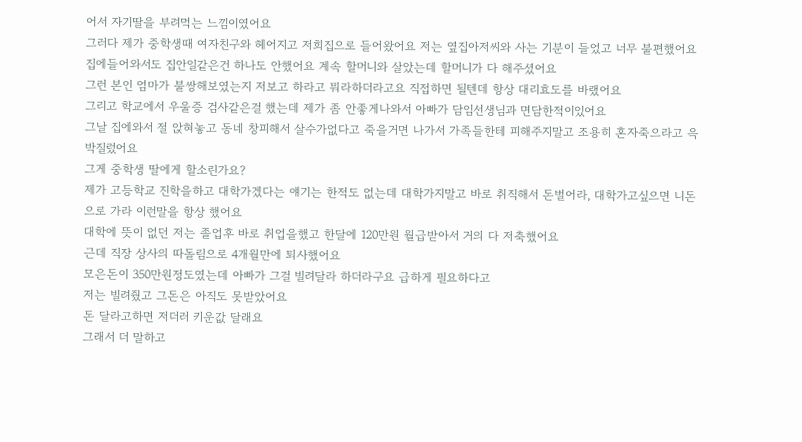어서 자기딸을 부려먹는 느낌이였어요
그러다 제가 중학생때 여자친구와 헤어지고 저희집으로 들어왔어요 저는 옆집아저씨와 사는 기분이 들었고 너무 불편했어요
집에들어와서도 집안일같은건 하나도 안했어요 계속 할머니와 살았는데 할머니가 다 해주셨어요
그런 본인 엄마가 불쌍해보였는지 저보고 하라고 뭐라하더라고요 직접하면 될텐데 항상 대리효도를 바랬어요
그리고 학교에서 우울증 검사같은걸 했는데 제가 좀 안좋게나와서 아빠가 담임선생님과 면담한적이있어요
그날 집에와서 절 앉혀놓고 동네 창피해서 살수가없다고 죽을거면 나가서 가족들한테 피해주지말고 조용히 혼자죽으라고 윽박질렀어요
그게 중학생 딸에게 할소린가요?
제가 고등학교 진학을하고 대학가겠다는 얘기는 한적도 없는데 대학가지말고 바로 취직해서 돈벌어라, 대학가고싶으면 니돈으로 가라 이런말을 항상 했어요
대학에 뜻이 없던 저는 졸업후 바로 취업을했고 한달에 120만원 월급받아서 거의 다 저축했어요
근데 직장 상사의 따돌림으로 4개월만에 퇴사했어요
모은돈이 350만원정도였는데 아빠가 그걸 빌려달라 하더라구요 급하게 필요하다고
저는 빌려줬고 그돈은 아직도 못받았어요
돈 달라고하면 저더러 키운값 달래요
그래서 더 말하고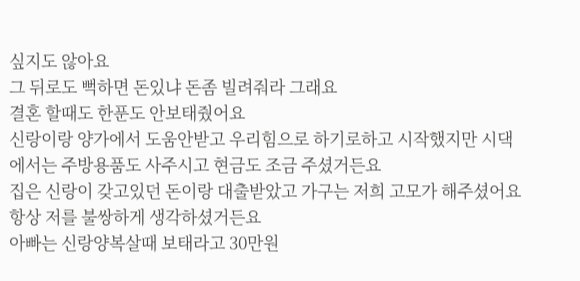싶지도 않아요
그 뒤로도 뻑하면 돈있냐 돈좀 빌려줘라 그래요
결혼 할때도 한푼도 안보태줬어요
신랑이랑 양가에서 도움안받고 우리힘으로 하기로하고 시작했지만 시댁에서는 주방용품도 사주시고 현금도 조금 주셨거든요
집은 신랑이 갖고있던 돈이랑 대출받았고 가구는 저희 고모가 해주셨어요 항상 저를 불쌍하게 생각하셨거든요
아빠는 신랑양복살때 보태라고 30만원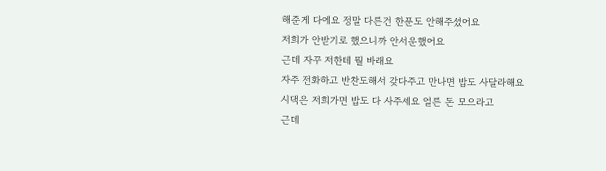해준게 다에요 정말 다른건 한푼도 안해주셨어요
저희가 안받기로 했으니까 안서운했어요
근데 자꾸 저한테 뭘 바래요
자주 전화하고 반찬도해서 갖다주고 만나면 밥도 사달라해요
시댁은 저희가면 밥도 다 사주세요 얼른 돈 모으라고
근데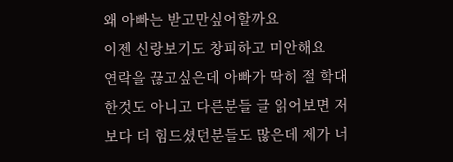왜 아빠는 받고만싶어할까요
이젠 신랑보기도 창피하고 미안해요
연락을 끊고싶은데 아빠가 딱히 절 학대한것도 아니고 다른분들 글 읽어보면 저보다 더 힘드셨던분들도 많은데 제가 너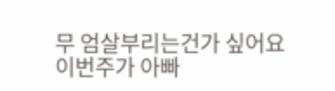무 엄살부리는건가 싶어요
이번주가 아빠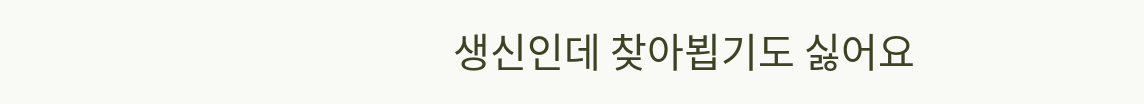생신인데 찾아뵙기도 싫어요